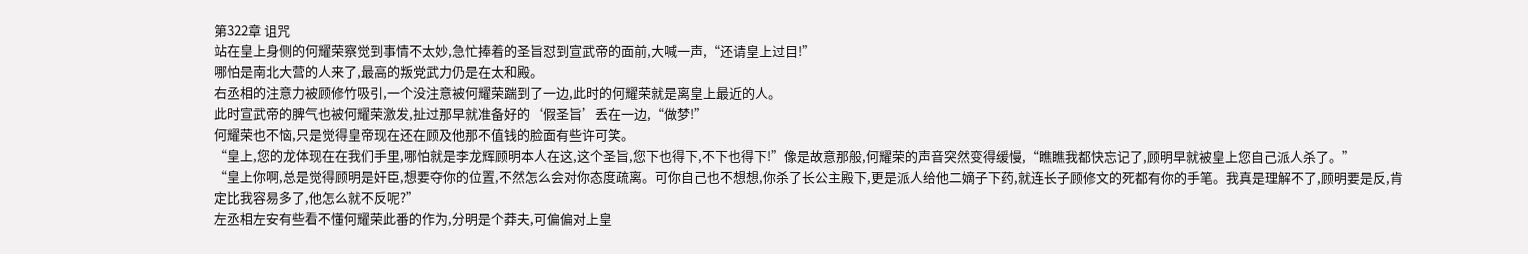第322章 诅咒
站在皇上身侧的何耀荣察觉到事情不太妙,急忙捧着的圣旨怼到宣武帝的面前,大喊一声,“还请皇上过目!”
哪怕是南北大营的人来了,最高的叛党武力仍是在太和殿。
右丞相的注意力被顾修竹吸引,一个没注意被何耀荣踹到了一边,此时的何耀荣就是离皇上最近的人。
此时宣武帝的脾气也被何耀荣激发,扯过那早就准备好的‘假圣旨’丢在一边,“做梦!”
何耀荣也不恼,只是觉得皇帝现在还在顾及他那不值钱的脸面有些许可笑。
“皇上,您的龙体现在在我们手里,哪怕就是李龙辉顾明本人在这,这个圣旨,您下也得下,不下也得下!”像是故意那般,何耀荣的声音突然变得缓慢,“瞧瞧我都快忘记了,顾明早就被皇上您自己派人杀了。”
“皇上你啊,总是觉得顾明是奸臣,想要夺你的位置,不然怎么会对你态度疏离。可你自己也不想想,你杀了长公主殿下,更是派人给他二嫡子下药,就连长子顾修文的死都有你的手笔。我真是理解不了,顾明要是反,肯定比我容易多了,他怎么就不反呢?”
左丞相左安有些看不懂何耀荣此番的作为,分明是个莽夫,可偏偏对上皇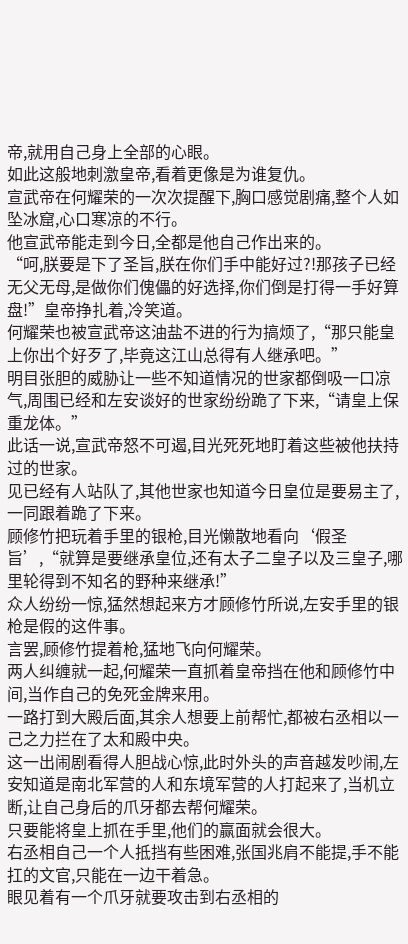帝,就用自己身上全部的心眼。
如此这般地刺激皇帝,看着更像是为谁复仇。
宣武帝在何耀荣的一次次提醒下,胸口感觉剧痛,整个人如坠冰窟,心口寒凉的不行。
他宣武帝能走到今日,全都是他自己作出来的。
“呵,朕要是下了圣旨,朕在你们手中能好过?!那孩子已经无父无母,是做你们傀儡的好选择,你们倒是打得一手好算盘!”皇帝挣扎着,冷笑道。
何耀荣也被宣武帝这油盐不进的行为搞烦了,“那只能皇上你出个好歹了,毕竟这江山总得有人继承吧。”
明目张胆的威胁让一些不知道情况的世家都倒吸一口凉气,周围已经和左安谈好的世家纷纷跪了下来,“请皇上保重龙体。”
此话一说,宣武帝怒不可遏,目光死死地盯着这些被他扶持过的世家。
见已经有人站队了,其他世家也知道今日皇位是要易主了,一同跟着跪了下来。
顾修竹把玩着手里的银枪,目光懒散地看向‘假圣旨’,“就算是要继承皇位,还有太子二皇子以及三皇子,哪里轮得到不知名的野种来继承!”
众人纷纷一惊,猛然想起来方才顾修竹所说,左安手里的银枪是假的这件事。
言罢,顾修竹提着枪,猛地飞向何耀荣。
两人纠缠就一起,何耀荣一直抓着皇帝挡在他和顾修竹中间,当作自己的免死金牌来用。
一路打到大殿后面,其余人想要上前帮忙,都被右丞相以一己之力拦在了太和殿中央。
这一出闹剧看得人胆战心惊,此时外头的声音越发吵闹,左安知道是南北军营的人和东境军营的人打起来了,当机立断,让自己身后的爪牙都去帮何耀荣。
只要能将皇上抓在手里,他们的赢面就会很大。
右丞相自己一个人抵挡有些困难,张国兆肩不能提,手不能扛的文官,只能在一边干着急。
眼见着有一个爪牙就要攻击到右丞相的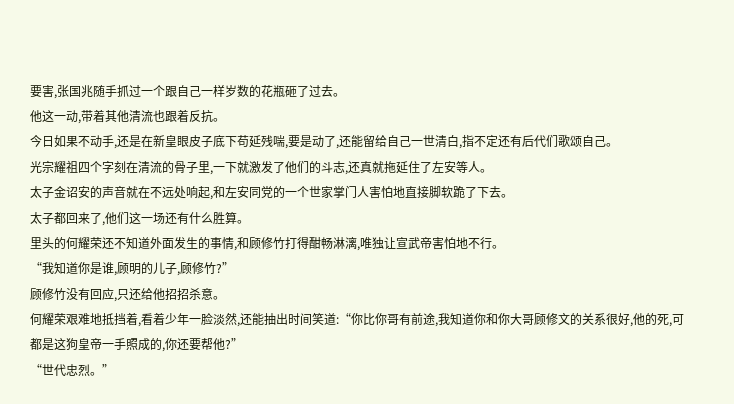要害,张国兆随手抓过一个跟自己一样岁数的花瓶砸了过去。
他这一动,带着其他清流也跟着反抗。
今日如果不动手,还是在新皇眼皮子底下苟延残喘,要是动了,还能留给自己一世清白,指不定还有后代们歌颂自己。
光宗耀祖四个字刻在清流的骨子里,一下就激发了他们的斗志,还真就拖延住了左安等人。
太子金诏安的声音就在不远处响起,和左安同党的一个世家掌门人害怕地直接脚软跪了下去。
太子都回来了,他们这一场还有什么胜算。
里头的何耀荣还不知道外面发生的事情,和顾修竹打得酣畅淋漓,唯独让宣武帝害怕地不行。
“我知道你是谁,顾明的儿子,顾修竹?”
顾修竹没有回应,只还给他招招杀意。
何耀荣艰难地抵挡着,看着少年一脸淡然,还能抽出时间笑道:“你比你哥有前途,我知道你和你大哥顾修文的关系很好,他的死,可都是这狗皇帝一手照成的,你还要帮他?”
“世代忠烈。”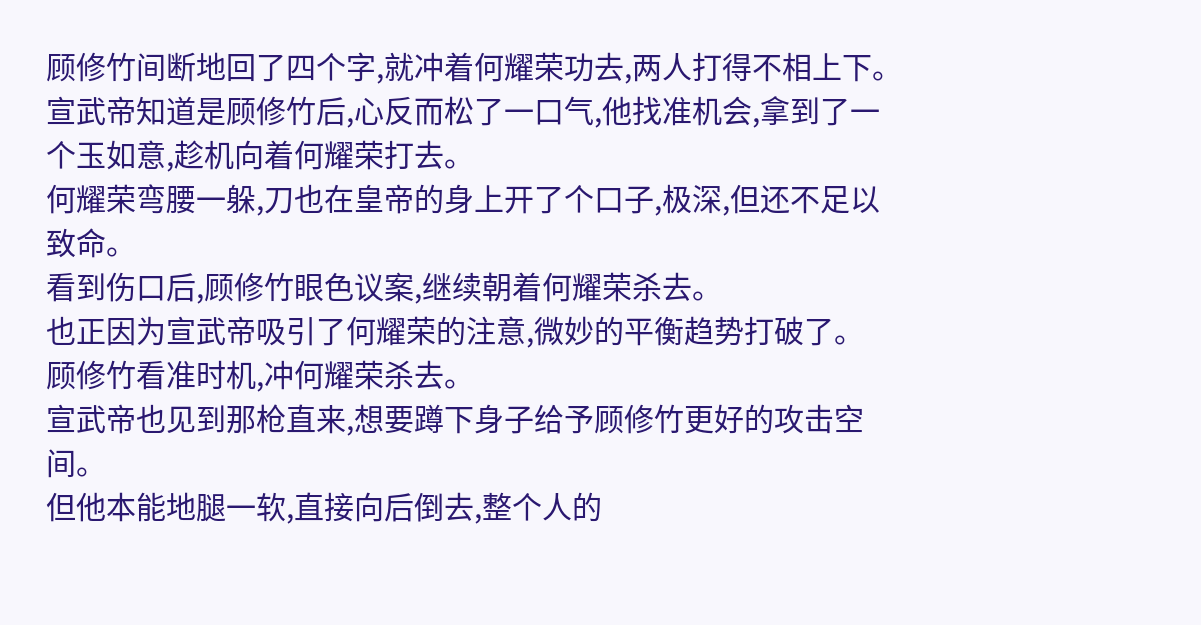顾修竹间断地回了四个字,就冲着何耀荣功去,两人打得不相上下。
宣武帝知道是顾修竹后,心反而松了一口气,他找准机会,拿到了一个玉如意,趁机向着何耀荣打去。
何耀荣弯腰一躲,刀也在皇帝的身上开了个口子,极深,但还不足以致命。
看到伤口后,顾修竹眼色议案,继续朝着何耀荣杀去。
也正因为宣武帝吸引了何耀荣的注意,微妙的平衡趋势打破了。
顾修竹看准时机,冲何耀荣杀去。
宣武帝也见到那枪直来,想要蹲下身子给予顾修竹更好的攻击空间。
但他本能地腿一软,直接向后倒去,整个人的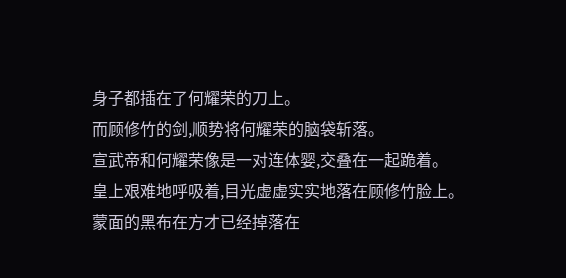身子都插在了何耀荣的刀上。
而顾修竹的剑,顺势将何耀荣的脑袋斩落。
宣武帝和何耀荣像是一对连体婴,交叠在一起跪着。
皇上艰难地呼吸着,目光虚虚实实地落在顾修竹脸上。
蒙面的黑布在方才已经掉落在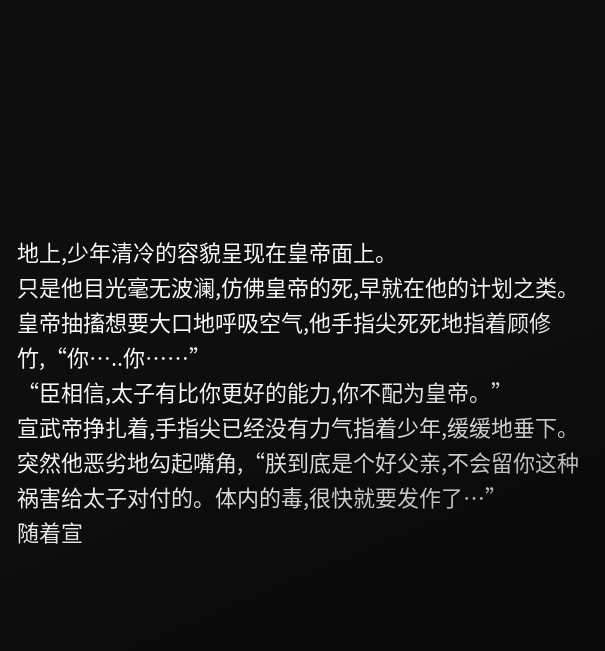地上,少年清冷的容貌呈现在皇帝面上。
只是他目光毫无波澜,仿佛皇帝的死,早就在他的计划之类。
皇帝抽搐想要大口地呼吸空气,他手指尖死死地指着顾修竹,“你…..你……”
“臣相信,太子有比你更好的能力,你不配为皇帝。”
宣武帝挣扎着,手指尖已经没有力气指着少年,缓缓地垂下。
突然他恶劣地勾起嘴角,“朕到底是个好父亲,不会留你这种祸害给太子对付的。体内的毒,很快就要发作了…”
随着宣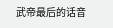武帝最后的话音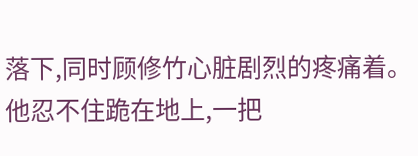落下,同时顾修竹心脏剧烈的疼痛着。
他忍不住跪在地上,一把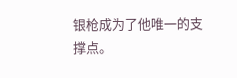银枪成为了他唯一的支撑点。